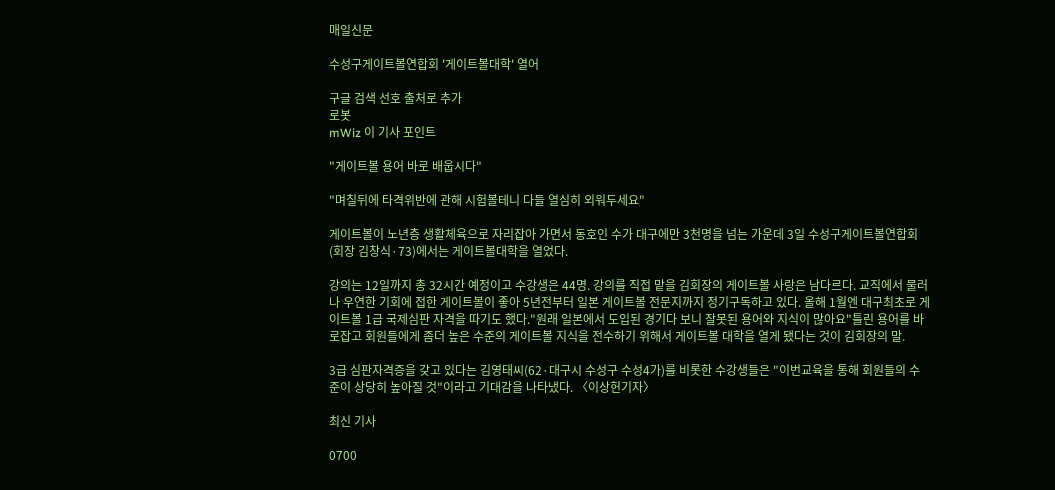매일신문

수성구게이트볼연합회 '게이트볼대학' 열어

구글 검색 선호 출처로 추가
로봇
mWiz 이 기사 포인트

"게이트볼 용어 바로 배웁시다"

"며칠뒤에 타격위반에 관해 시험볼테니 다들 열심히 외워두세요"

게이트볼이 노년층 생활체육으로 자리잡아 가면서 동호인 수가 대구에만 3천명을 넘는 가운데 3일 수성구게이트볼연합회(회장 김창식·73)에서는 게이트볼대학을 열었다.

강의는 12일까지 총 32시간 예정이고 수강생은 44명. 강의를 직접 맡을 김회장의 게이트볼 사랑은 남다르다. 교직에서 물러나 우연한 기회에 접한 게이트볼이 좋아 5년전부터 일본 게이트볼 전문지까지 정기구독하고 있다. 올해 1월엔 대구최초로 게이트볼 1급 국제심판 자격을 따기도 했다."원래 일본에서 도입된 경기다 보니 잘못된 용어와 지식이 많아요"틀린 용어를 바로잡고 회원들에게 좀더 높은 수준의 게이트볼 지식을 전수하기 위해서 게이트볼 대학을 열게 됐다는 것이 김회장의 말.

3급 심판자격증을 갖고 있다는 김영태씨(62·대구시 수성구 수성4가)를 비롯한 수강생들은 "이번교육을 통해 회원들의 수준이 상당히 높아질 것"이라고 기대감을 나타냈다. 〈이상헌기자〉

최신 기사

0700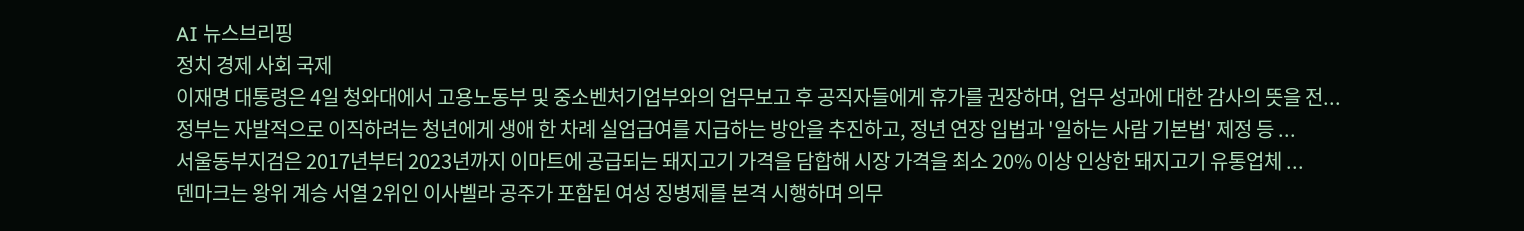AI 뉴스브리핑
정치 경제 사회 국제
이재명 대통령은 4일 청와대에서 고용노동부 및 중소벤처기업부와의 업무보고 후 공직자들에게 휴가를 권장하며, 업무 성과에 대한 감사의 뜻을 전...
정부는 자발적으로 이직하려는 청년에게 생애 한 차례 실업급여를 지급하는 방안을 추진하고, 정년 연장 입법과 '일하는 사람 기본법' 제정 등 ...
서울동부지검은 2017년부터 2023년까지 이마트에 공급되는 돼지고기 가격을 담합해 시장 가격을 최소 20% 이상 인상한 돼지고기 유통업체 ...
덴마크는 왕위 계승 서열 2위인 이사벨라 공주가 포함된 여성 징병제를 본격 시행하며 의무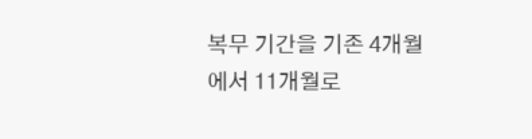복무 기간을 기존 4개월에서 11개월로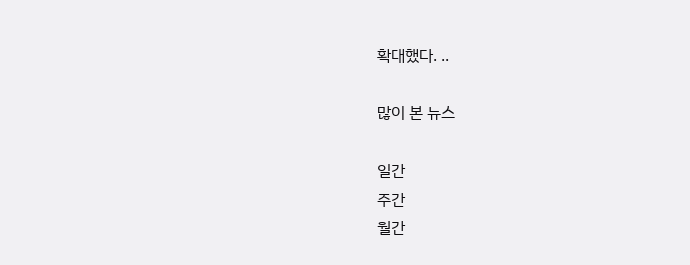확대했다. ..

많이 본 뉴스

일간
주간
월간